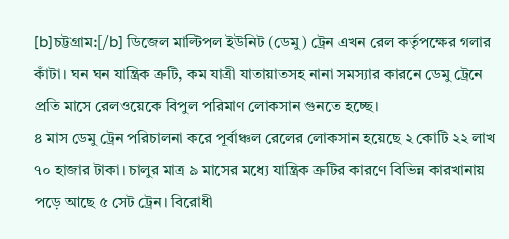[b]চট্টগ্রাম:[/b] ডিজেল মাল্টিপল ইউনিট (ডেমু) ট্রেন এখন রেল কর্তৃপক্ষের গলার কাঁটা। ঘন ঘন যান্ত্রিক ক্রটি, কম যাত্রী যাতায়াতসহ নানা সমস্যার কারনে ডেমু ট্রেনে প্রতি মাসে রেলওয়েকে বিপুল পরিমাণ লোকসান গুনতে হচ্ছে।
৪ মাস ডেমু ট্রেন পরিচালনা করে পূর্বাঞ্চল রেলের লোকসান হয়েছে ২ কোটি ২২ লাখ ৭০ হাজার টাকা। চালুর মাত্র ৯ মাসের মধ্যে যান্ত্রিক ক্রটির কারণে বিভিন্ন কারখানায় পড়ে আছে ৫ সেট ট্রেন। বিরোধী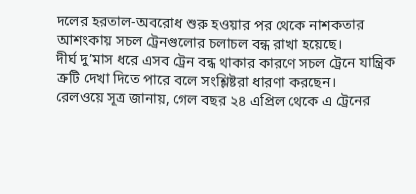দলের হরতাল-অবরোধ শুরু হওয়ার পর থেকে নাশকতার আশংকায় সচল ট্রেনগুলোর চলাচল বন্ধ রাখা হয়েছে।
দীর্ঘ দু’মাস ধরে এসব ট্রেন বন্ধ থাকার কারণে সচল ট্রেনে যান্ত্রিক ক্রটি দেখা দিতে পারে বলে সংশ্লিষ্টরা ধারণা করছেন।
রেলওয়ে সূত্র জানায়, গেল বছর ২৪ এপ্রিল থেকে এ ট্রেনের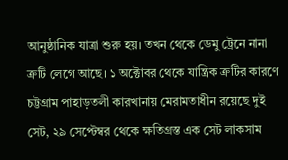আনুষ্ঠানিক যাত্রা শুরু হয়। তখন থেকে ডেমু ট্রেনে নানা ক্রটি লেগে আছে। ১ অক্টোবর থেকে যান্ত্রিক ক্রটির কারণে চট্টগ্রাম পাহাড়তলী কারখানায় মেরামতাধীন রয়েছে দুই সেট, ২৯ সেপ্টেম্বর থেকে ক্ষতিগ্রস্ত এক সেট লাকসাম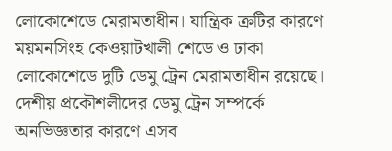লোকোশেডে মেরামতাধীন। যান্ত্রিক ক্রটির কারণে ময়মনসিংহ কেওয়াটখালী শেডে ও ঢাকা লোকোশেডে দুটি ডেমু ট্রেন মেরামতাধীন রয়েছে। দেশীয় প্রকৌশলীদের ডেমু ট্রেন সম্পর্কে অনভিজ্ঞতার কারণে এসব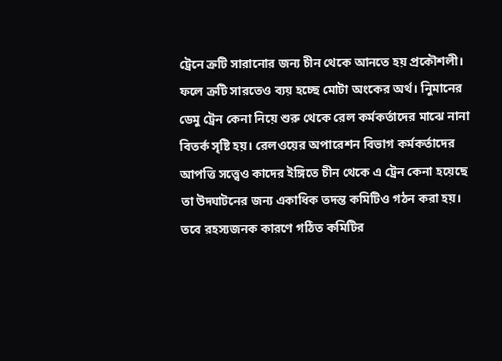ট্রেনে ক্রটি সারানোর জন্য চীন থেকে আনতে হয় প্রকৌশলী।
ফলে ক্রটি সারতেও ব্যয় হচ্ছে মোটা অংকের অর্থ। নিুমানের ডেমু ট্রেন কেনা নিয়ে শুরু থেকে রেল কর্মকর্তাদের মাঝে নানা বিতর্ক সৃষ্টি হয়। রেলওয়ের অপারেশন বিভাগ কর্মকর্তাদের আপত্তি সত্ত্বেও কাদের ইঙ্গিতে চীন থেকে এ ট্রেন কেনা হয়েছে তা উদ্ঘাটনের জন্য একাধিক তদন্ত কমিটিও গঠন করা হয়। তবে রহস্যজনক কারণে গঠিত কমিটির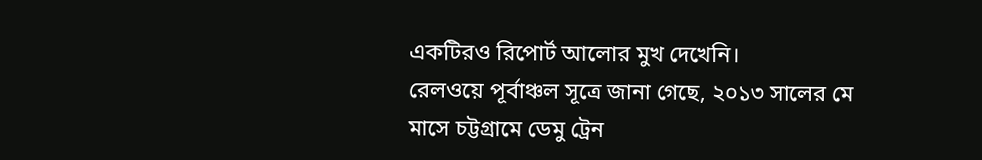একটিরও রিপোর্ট আলোর মুখ দেখেনি।
রেলওয়ে পূর্বাঞ্চল সূত্রে জানা গেছে, ২০১৩ সালের মে মাসে চট্টগ্রামে ডেমু ট্রেন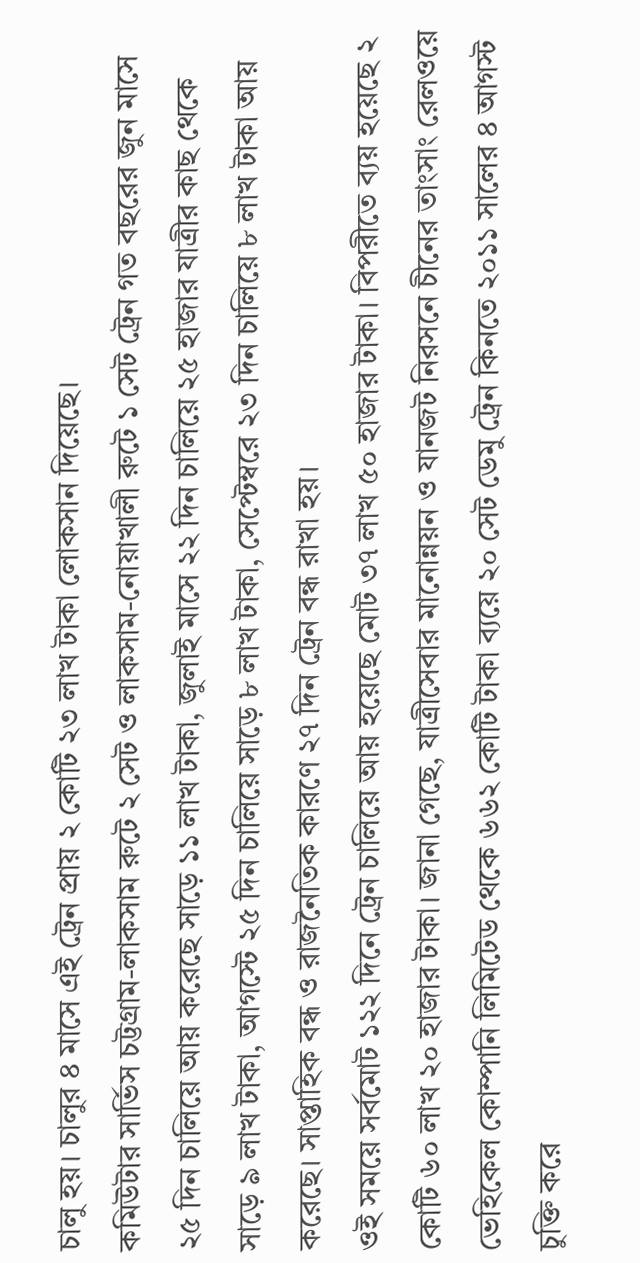চালু হয়। চালুর ৪ মাসে এই ট্রেন প্রায় ২ কোটি ২৩ লাখ টাকা লোকসান দিয়েছে।
কমিউটার সার্ভিস চট্টগ্রাম-লাকসাম রুটে ২ সেট ও লাকসাম-নোয়াখালী রুটে ১ সেট ট্রেন গত বছরের জুন মাসে ২৫ দিন চালিয়ে আয় করেছে সাড়ে ১১ লাখ টাকা, জুলাই মাসে ২২ দিন চালিয়ে ২৫ হাজার যাত্রীর কাছ থেকে সাড়ে ৯ লাখ টাকা, আগস্টে ২৫ দিন চালিয়ে সাড়ে ৮ লাখ টাকা, সেপ্টেম্বরে ২৩ দিন চালিয়ে ৮ লাখ টাকা আয় করেছে। সাপ্তাহিক বন্ধ ও রাজনৈতিক কারণে ২৭ দিন ট্রেন বন্ধ রাখা হয়।
ওই সময়ে সর্বমোট ১২২ দিনে ট্রেন চালিয়ে আয় হয়েছে মোট ৩৭ লাখ ৫০ হাজার টাকা। বিপরীতে ব্যয় হয়েছে ২ কোটি ৬০ লাখ ২০ হাজার টাকা। জানা গেছে, যাত্রীসেবার মানোন্নয়ন ও যানজট নিরসনে চীনের তাংসাং রেলওয়ে ভেহিকেল কোম্পানি লিমিটেড থেকে ৬৬২ কোটি টাকা ব্যয়ে ২০ সেট ডেমু ট্রেন কিনতে ২০১১ সালের ৪ আগস্ট চুক্তি করে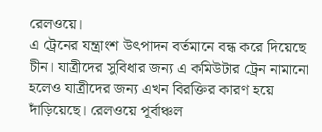রেলওয়ে।
এ ট্রেনের যন্ত্রাংশ উৎপাদন বর্তমানে বন্ধ করে দিয়েছে চীন। যাত্রীদের সুবিধার জন্য এ কমিউটার ট্রেন নামানো হলেও যাত্রীদের জন্য এখন বিরক্তির কারণ হয়ে দাঁড়িয়েছে। রেলওয়ে পূর্বাঞ্চল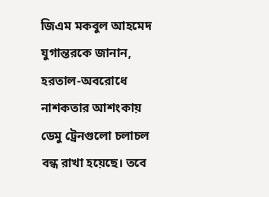জিএম মকবুল আহমেদ যুগান্তরকে জানান, হরতাল-অবরোধে নাশকতার আশংকায় ডেমু ট্রেনগুলো চলাচল বন্ধ রাখা হয়েছে। তবে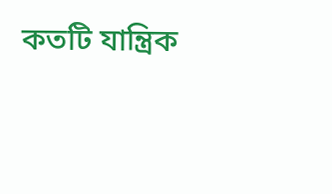কতটি যান্ত্রিক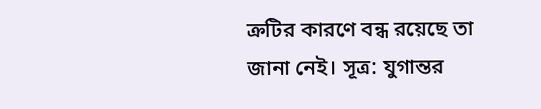ক্রটির কারণে বন্ধ রয়েছে তা জানা নেই। সূত্র: যুগান্তর